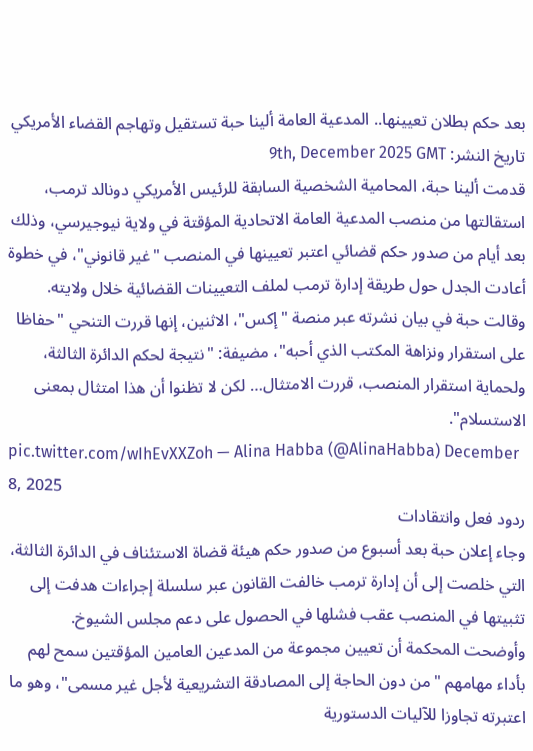بعد حكم بطلان تعيينها.. المدعية العامة ألينا حبة تستقيل وتهاجم القضاء الأمريكي
تاريخ النشر: 9th, December 2025 GMT
قدمت ألينا حبة، المحامية الشخصية السابقة للرئيس الأمريكي دونالد ترمب، استقالتها من منصب المدعية العامة الاتحادية المؤقتة في ولاية نيوجيرسي، وذلك بعد أيام من صدور حكم قضائي اعتبر تعيينها في المنصب "غير قانوني"، في خطوة أعادت الجدل حول طريقة إدارة ترمب لملف التعيينات القضائية خلال ولايته.
وقالت حبة في بيان نشرته عبر منصة "إكس"، الاثنين، إنها قررت التنحي "حفاظا على استقرار ونزاهة المكتب الذي أحبه"، مضيفة: "نتيجة لحكم الدائرة الثالثة، ولحماية استقرار المنصب، قررت الامتثال… لكن لا تظنوا أن هذا امتثال بمعنى الاستسلام".
pic.twitter.com/wIhEvXXZoh — Alina Habba (@AlinaHabba) December 8, 2025
ردود فعل وانتقادات
وجاء إعلان حبة بعد أسبوع من صدور حكم هيئة قضاة الاستئناف في الدائرة الثالثة، التي خلصت إلى أن إدارة ترمب خالفت القانون عبر سلسلة إجراءات هدفت إلى تثبيتها في المنصب عقب فشلها في الحصول على دعم مجلس الشيوخ.
وأوضحت المحكمة أن تعيين مجموعة من المدعين العامين المؤقتين سمح لهم بأداء مهامهم "من دون الحاجة إلى المصادقة التشريعية لأجل غير مسمى"، وهو ما اعتبرته تجاوزا للآليات الدستورية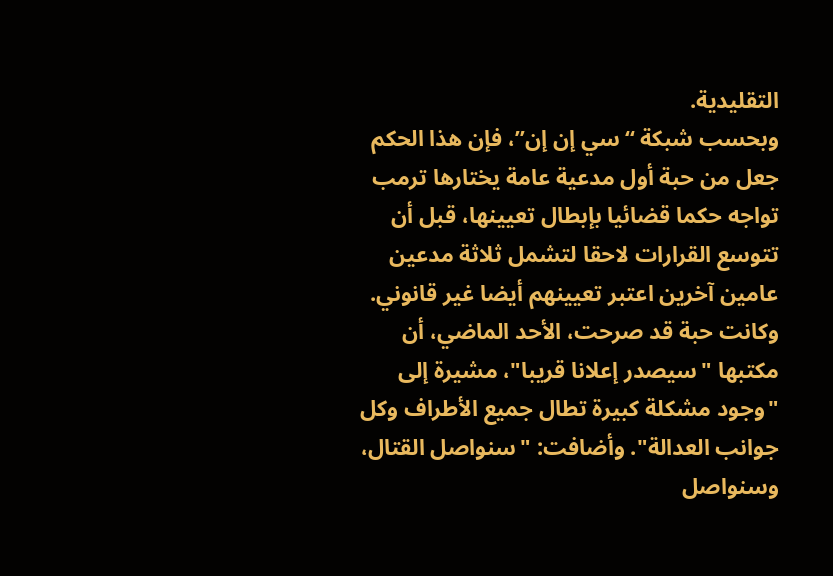التقليدية.
وبحسب شبكة “سي إن إن”، فإن هذا الحكم جعل من حبة أول مدعية عامة يختارها ترمب تواجه حكما قضائيا بإبطال تعيينها، قبل أن تتوسع القرارات لاحقا لتشمل ثلاثة مدعين عامين آخرين اعتبر تعيينهم أيضا غير قانوني.
وكانت حبة قد صرحت، الأحد الماضي، أن مكتبها "سيصدر إعلانا قريبا"، مشيرة إلى "وجود مشكلة كبيرة تطال جميع الأطراف وكل جوانب العدالة". وأضافت: "سنواصل القتال، وسنواصل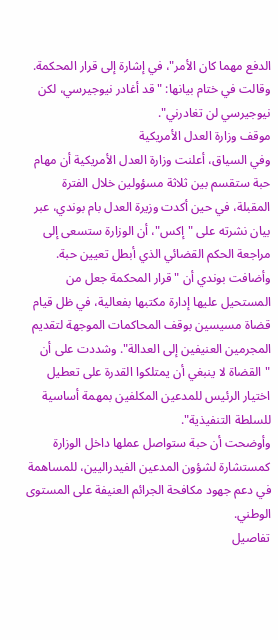الدفع مهما كان الأمر"، في إشارة إلى قرار المحكمة.
وقالت في ختام بيانها: "قد أغادر نيوجيرسي، لكن نيوجيرسي لن تغادرني".
موقف وزارة العدل الأمريكية
وفي السياق، أعلنت وزارة العدل الأمريكية أن مهام حبة ستقسم بين ثلاثة مسؤولين خلال الفترة المقبلة، في حين أكدت وزيرة العدل بام بوندي، عبر بيان نشرته على "إكس"، أن الوزارة ستسعى إلى مراجعة الحكم القضائي الذي أبطل تعيين حبة.
وأضافت بوندي أن "قرار المحكمة جعل من المستحيل عليها إدارة مكتبها بفعالية، في ظل قيام قضاة مسيسين بوقف المحاكمات الموجهة لتقديم المجرمين العنيفين إلى العدالة". وشددت على أن "القضاة لا ينبغي أن يمتلكوا القدرة على تعطيل اختيار الرئيس للمدعين المكلفين بمهمة أساسية للسلطة التنفيذية".
وأوضحت أن حبة ستواصل عملها داخل الوزارة كمستشارة لشؤون المدعين الفيدراليين، للمساهمة في دعم جهود مكافحة الجرائم العنيفة على المستوى الوطني.
تفاصيل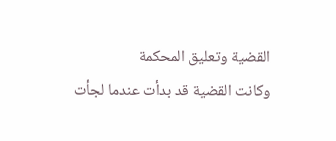القضية وتعليق المحكمة
وكانت القضية قد بدأت عندما لجأت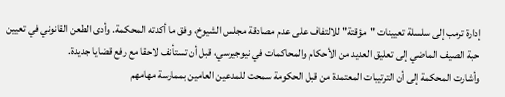إدارة ترمب إلى سلسلة تعيينات "مؤقتة" للالتفاف على عدم مصادقة مجلس الشيوخ، وفق ما أكدته المحكمة. وأدى الطعن القانوني في تعيين حبة الصيف الماضي إلى تعليق العديد من الأحكام والمحاكمات في نيوجيرسي، قبل أن تستأنف لاحقا مع رفع قضايا جديدة.
وأشارت المحكمة إلى أن الترتيبات المعتمدة من قبل الحكومة سمحت للمدعين العامين بممارسة مهامهم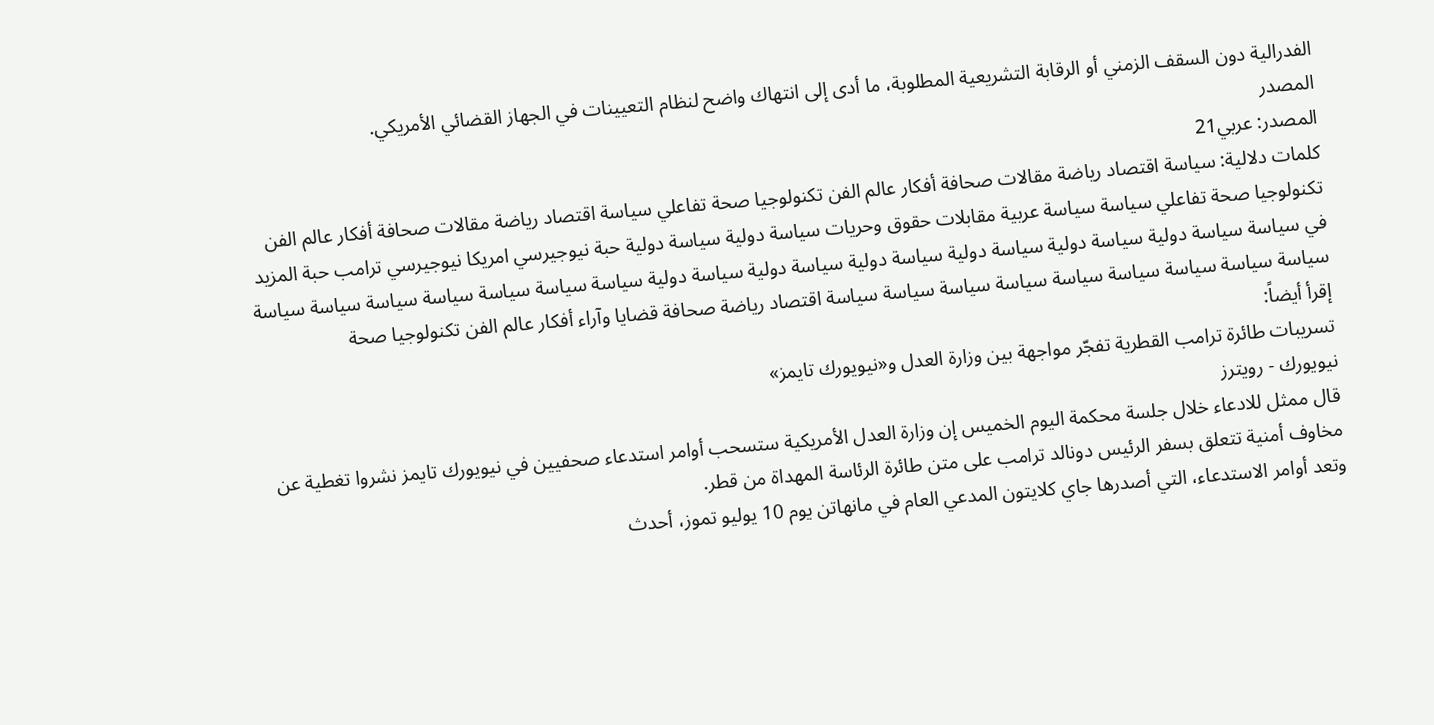الفدرالية دون السقف الزمني أو الرقابة التشريعية المطلوبة، ما أدى إلى انتهاك واضح لنظام التعيينات في الجهاز القضائي الأمريكي.
المصدر
المصدر: عربي21
كلمات دلالية: سياسة اقتصاد رياضة مقالات صحافة أفكار عالم الفن تكنولوجيا صحة تفاعلي سياسة اقتصاد رياضة مقالات صحافة أفكار عالم الفن تكنولوجيا صحة تفاعلي سياسة سياسة عربية مقابلات حقوق وحريات سياسة دولية سياسة دولية حبة نيوجيرسي امريكا نيوجيرسي ترامب حبة المزيد في سياسة سياسة دولية سياسة دولية سياسة دولية سياسة دولية سياسة دولية سياسة دولية سياسة سياسة سياسة سياسة سياسة سياسة سياسة سياسة سياسة سياسة سياسة سياسة سياسة سياسة سياسة سياسة اقتصاد رياضة صحافة قضايا وآراء أفكار عالم الفن تكنولوجيا صحة
إقرأ أيضاً:
تسريبات طائرة ترامب القطرية تفجّر مواجهة بين وزارة العدل و«نيويورك تايمز»
نيويورك - رويترز
قال ممثل للادعاء خلال جلسة محكمة اليوم الخميس إن وزارة العدل الأمريكية ستسحب أوامر استدعاء صحفيين في نيويورك تايمز نشروا تغطية عن مخاوف أمنية تتعلق بسفر الرئيس دونالد ترامب على متن طائرة الرئاسة المهداة من قطر.
وتعد أوامر الاستدعاء، التي أصدرها جاي كلايتون المدعي العام في مانهاتن يوم 10 يوليو تموز، أحدث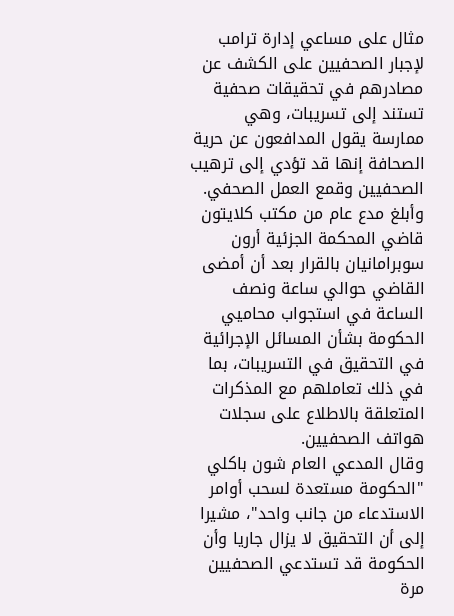مثال على مساعي إدارة ترامب لإجبار الصحفيين على الكشف عن مصادرهم في تحقيقات صحفية تستند إلى تسريبات، وهي ممارسة يقول المدافعون عن حرية الصحافة إنها قد تؤدي إلى ترهيب الصحفيين وقمع العمل الصحفي.
وأبلغ مدع عام من مكتب كلايتون قاضي المحكمة الجزئية أرون سوبرامانيان بالقرار بعد أن أمضى القاضي حوالي ساعة ونصف الساعة في استجواب محاميي الحكومة بشأن المسائل الإجرائية في التحقيق في التسريبات، بما في ذلك تعاملهم مع المذكرات المتعلقة بالاطلاع على سجلات هواتف الصحفيين.
وقال المدعي العام شون باكلي "الحكومة مستعدة لسحب أوامر الاستدعاء من جانب واحد"، مشيرا إلى أن التحقيق لا يزال جاريا وأن الحكومة قد تستدعي الصحفيين مرة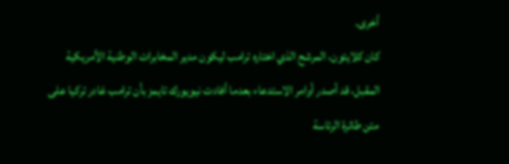أخرى.
كان كلايتون، المرشح الذي اختاره ترامب ليكون مدير المخابرات الوطنية الأمريكية المقبل، قد أصدر أوامر الاستدعاء بعدما أفادت نيويورك تايمز بأن ترامب غادر تركيا على متن طائرة الرئاسة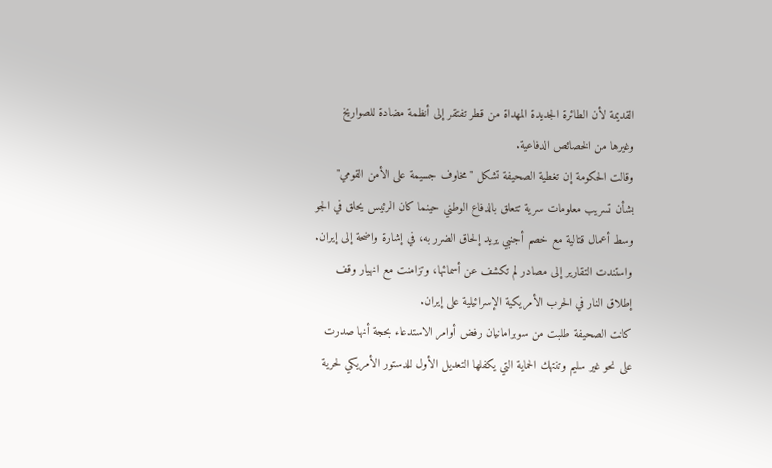القديمة لأن الطائرة الجديدة المهداة من قطر تفتقر إلى أنظمة مضادة للصواريخ وغيرها من الخصائص الدفاعية.
وقالت الحكومة إن تغطية الصحيفة تشكل "مخاوف جسيمة على الأمن القومي" بشأن تسريب معلومات سرية تتعلق بالدفاع الوطني حينما كان الرئيس يحلق في الجو وسط أعمال قتالية مع خصم أجنبي يريد إلحاق الضرر به، في إشارة واضحة إلى إيران.
واستندت التقارير إلى مصادر لم تكشف عن أسمائها، وتزامنت مع انهيار وقف إطلاق النار في الحرب الأمريكية الإسرائيلية على إيران.
كانت الصحيفة طلبت من سوبرامانيان رفض أوامر الاستدعاء بحجة أنها صدرت على نحو غير سليم وتنتهك الحماية التي يكفلها التعديل الأول للدستور الأمريكي لحرية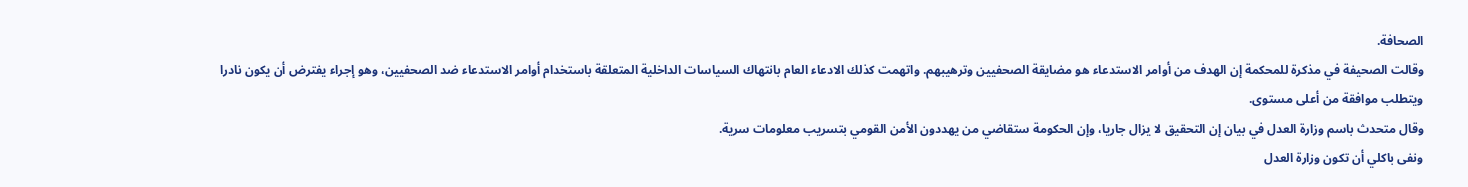الصحافة.
وقالت الصحيفة في مذكرة للمحكمة إن الهدف من أوامر الاستدعاء هو مضايقة الصحفيين وترهيبهم. واتهمت كذلك الادعاء العام بانتهاك السياسات الداخلية المتعلقة باستخدام أوامر الاستدعاء ضد الصحفيين، وهو إجراء يفترض أن يكون نادرا ويتطلب موافقة من أعلى مستوى.
وقال متحدث باسم وزارة العدل في بيان إن التحقيق لا يزال جاريا، وإن الحكومة ستقاضي من يهددون الأمن القومي بتسريب معلومات سرية.
ونفى باكلي أن تكون وزارة العدل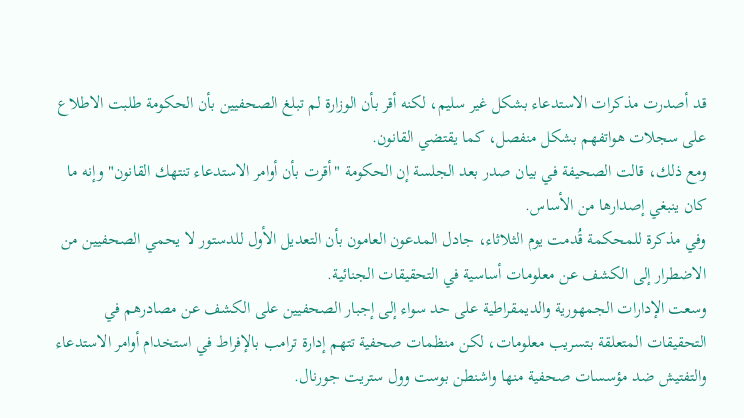قد أصدرت مذكرات الاستدعاء بشكل غير سليم، لكنه أقر بأن الوزارة لم تبلغ الصحفيين بأن الحكومة طلبت الاطلاع على سجلات هواتفهم بشكل منفصل، كما يقتضي القانون.
ومع ذلك، قالت الصحيفة في بيان صدر بعد الجلسة إن الحكومة "أقرت بأن أوامر الاستدعاء تنتهك القانون" وإنه ما كان ينبغي إصدارها من الأساس.
وفي مذكرة للمحكمة قُدمت يوم الثلاثاء، جادل المدعون العامون بأن التعديل الأول للدستور لا يحمي الصحفيين من الاضطرار إلى الكشف عن معلومات أساسية في التحقيقات الجنائية.
وسعت الإدارات الجمهورية والديمقراطية على حد سواء إلى إجبار الصحفيين على الكشف عن مصادرهم في التحقيقات المتعلقة بتسريب معلومات، لكن منظمات صحفية تتهم إدارة ترامب بالإفراط في استخدام أوامر الاستدعاء والتفتيش ضد مؤسسات صحفية منها واشنطن بوست وول ستريت جورنال.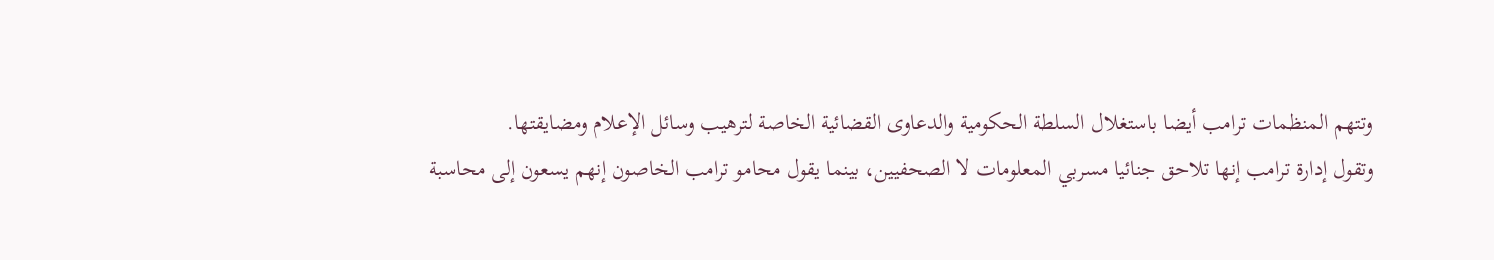وتتهم المنظمات ترامب أيضا باستغلال السلطة الحكومية والدعاوى القضائية الخاصة لترهيب وسائل الإعلام ومضايقتها.
وتقول إدارة ترامب إنها تلاحق جنائيا مسربي المعلومات لا الصحفيين، بينما يقول محامو ترامب الخاصون إنهم يسعون إلى محاسبة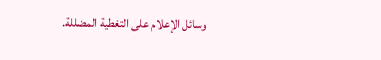وسائل الإعلام على التغطية المضللة.